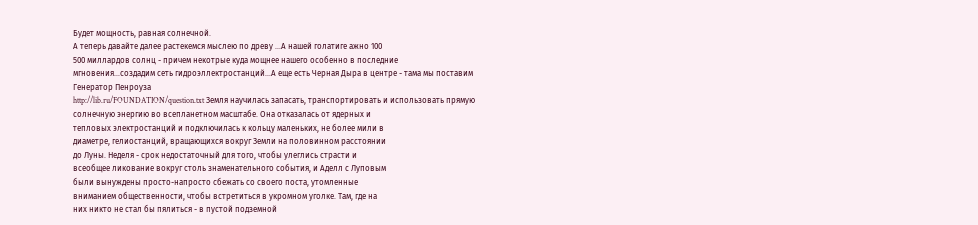Будет мощность, равная солнечной.
А теперь давайте далее растекемся мыслею по древу ...А нашей голатиге ажно 100
500 миллардов солнц - причем некотрые куда мощнее нашего особенно в последние мгновения...создадим сеть гидроэллектростанций...А еще есть Черная Дыра в центре - тама мы поставим Генератор Пенроуза
http://lib.ru/FOUNDATION/question.txt Земля научилась запасать, транспортировать и использовать прямую
солнечную энергию во всепланетном масштабе. Она отказалась от ядерных и
тепловых электростанций и подключилась к кольцу маленьких, не более мили в
диаметре, гелиостанций, вращающихся вокруг Земли на половинном расстоянии
до Луны. Неделя - срок недостаточный для того, чтобы улеглись страсти и
всеобщее ликование вокруг столь знаменательного события, и Аделл с Луповым
были вынуждены просто-напросто сбежать со своего поста, утомленные
вниманием общественности, чтобы встретиться в укромном уголке. Там, где на
них никто не стал бы пялиться - в пустой подземной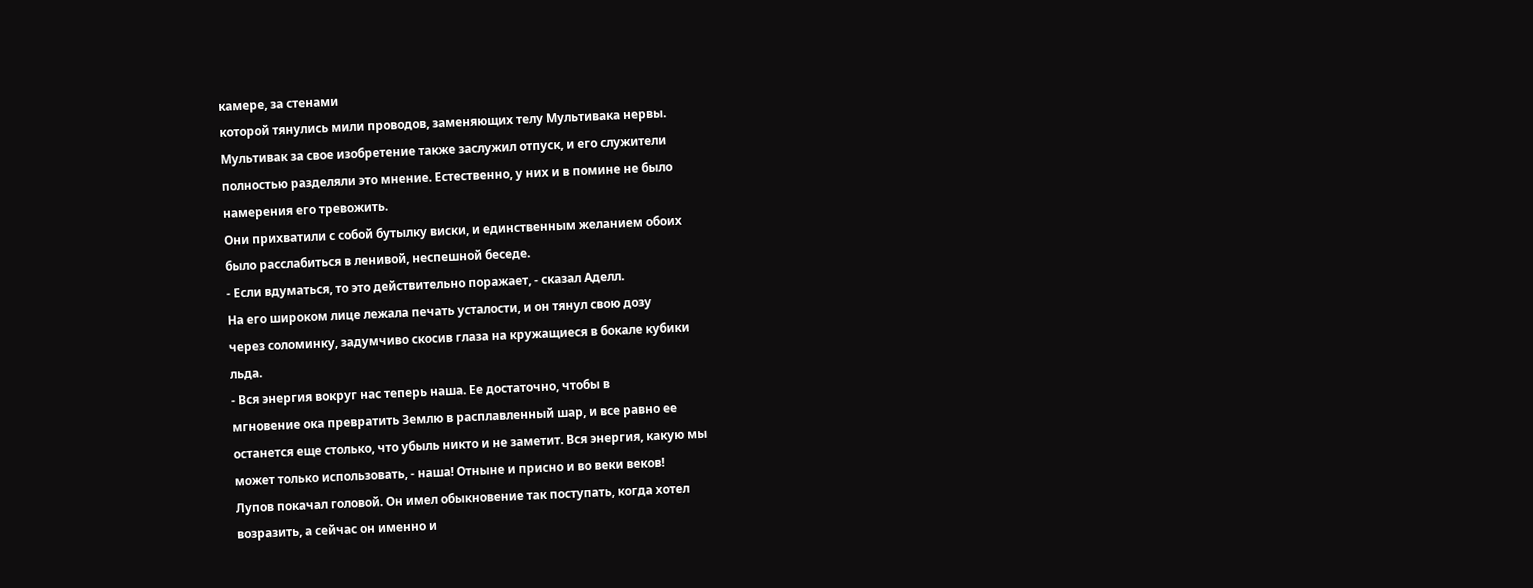камере, за стенами
которой тянулись мили проводов, заменяющих телу Мультивака нервы.
Мультивак за свое изобретение также заслужил отпуск, и его служители
полностью разделяли это мнение. Естественно, у них и в помине не было
намерения его тревожить.
Они прихватили с собой бутылку виски, и единственным желанием обоих
было расслабиться в ленивой, неспешной беседе.
- Если вдуматься, то это действительно поражает, - сказал Аделл.
На его широком лице лежала печать усталости, и он тянул свою дозу
через соломинку, задумчиво скосив глаза на кружащиеся в бокале кубики
льда.
- Вся энергия вокруг нас теперь наша. Ее достаточно, чтобы в
мгновение ока превратить Землю в расплавленный шар, и все равно ее
останется еще столько, что убыль никто и не заметит. Вся энергия, какую мы
может только использовать, - наша! Отныне и присно и во веки веков!
Лупов покачал головой. Он имел обыкновение так поступать, когда хотел
возразить, а сейчас он именно и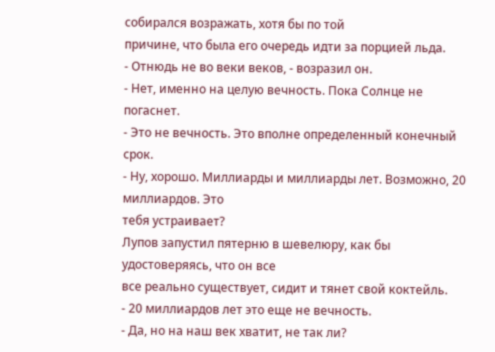собирался возражать, хотя бы по той
причине, что была его очередь идти за порцией льда.
- Отнюдь не во веки веков, - возразил он.
- Нет, именно на целую вечность. Пока Солнце не погаснет.
- Это не вечность. Это вполне определенный конечный срок.
- Ну, хорошо. Миллиарды и миллиарды лет. Возможно, 20 миллиардов. Это
тебя устраивает?
Лупов запустил пятерню в шевелюру, как бы удостоверяясь, что он все
все реально существует, сидит и тянет свой коктейль.
- 20 миллиардов лет это еще не вечность.
- Да, но на наш век хватит, не так ли?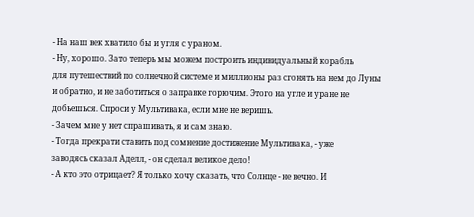- На наш век хватило бы и угля с ураном.
- Ну, хорошо. Зато теперь мы можем построить индивидуальный корабль
для путешествий по солнечной системе и миллионы раз сгонять на нем до Луны
и обратно, и не заботиться о заправке горючим. Этого на угле и уране не
добьешься. Спроси у Мультивака, если мне не веришь.
- Зачем мне у нет спрашивать, я и сам знаю.
- Тогда прекрати ставить под сомнение достижение Мультивака, - уже
заводясь сказал Аделл, - он сделал великое дело!
- А кто это отрицает? Я только хочу сказать, что Солнце - не вечно. И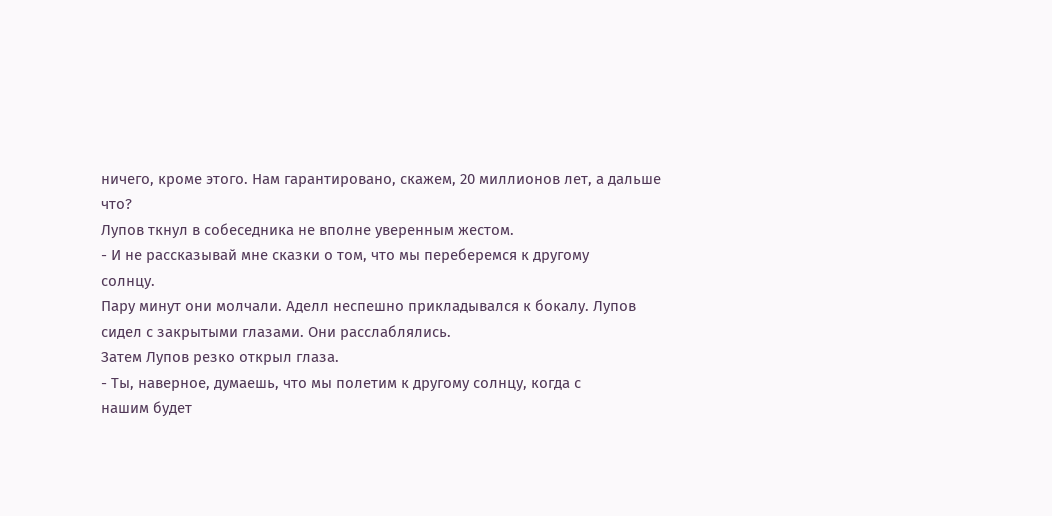ничего, кроме этого. Нам гарантировано, скажем, 20 миллионов лет, а дальше
что?
Лупов ткнул в собеседника не вполне уверенным жестом.
- И не рассказывай мне сказки о том, что мы переберемся к другому
солнцу.
Пару минут они молчали. Аделл неспешно прикладывался к бокалу. Лупов
сидел с закрытыми глазами. Они расслаблялись.
Затем Лупов резко открыл глаза.
- Ты, наверное, думаешь, что мы полетим к другому солнцу, когда с
нашим будет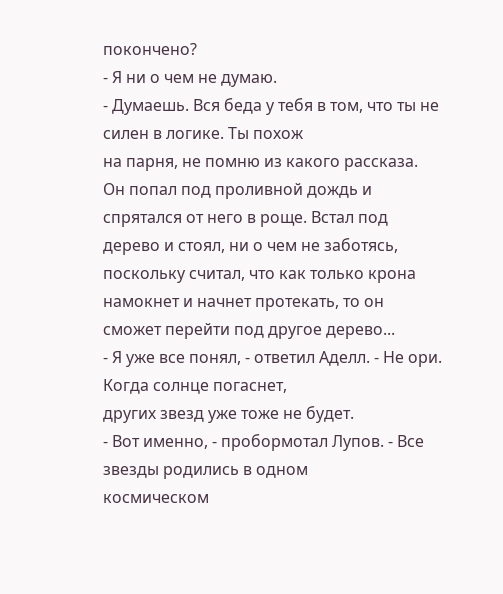покончено?
- Я ни о чем не думаю.
- Думаешь. Вся беда у тебя в том, что ты не силен в логике. Ты похож
на парня, не помню из какого рассказа. Он попал под проливной дождь и
спрятался от него в роще. Встал под дерево и стоял, ни о чем не заботясь,
поскольку считал, что как только крона намокнет и начнет протекать, то он
сможет перейти под другое дерево...
- Я уже все понял, - ответил Аделл. - Не ори. Когда солнце погаснет,
других звезд уже тоже не будет.
- Вот именно, - пробормотал Лупов. - Все звезды родились в одном
космическом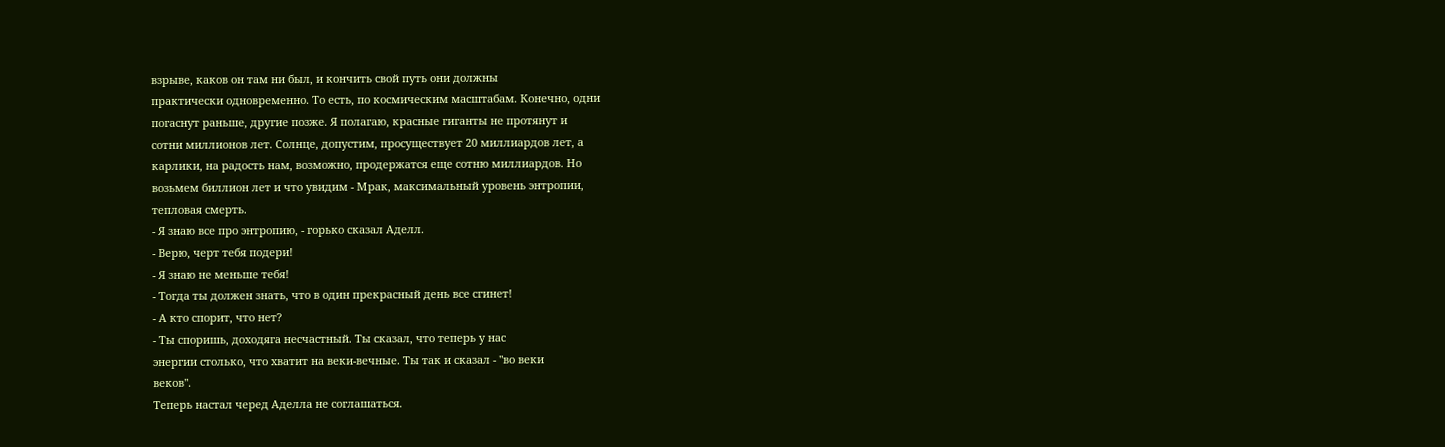взрыве, каков он там ни был, и кончить свой путь они должны
практически одновременно. То есть, по космическим масштабам. Конечно, одни
погаснут раньше, другие позже. Я полагаю, красные гиганты не протянут и
сотни миллионов лет. Солнце, допустим, просуществует 20 миллиардов лет, а
карлики, на радость нам, возможно, продержатся еще сотню миллиардов. Но
возьмем биллион лет и что увидим - Мрак, максимальный уровень энтропии,
тепловая смерть.
- Я знаю все про энтропию, - горько сказал Аделл.
- Верю, черт тебя подери!
- Я знаю не меньше тебя!
- Тогда ты должен знать, что в один прекрасный день все сгинет!
- А кто спорит, что нет?
- Ты споришь, доходяга несчастный. Ты сказал, что теперь у нас
энергии столько, что хватит на веки-вечные. Ты так и сказал - "во веки
веков".
Теперь настал черед Аделла не соглашаться.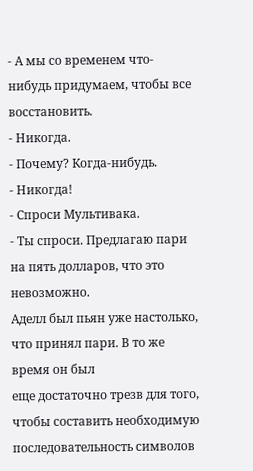- А мы со временем что-нибудь придумаем, чтобы все восстановить.
- Никогда.
- Почему? Когда-нибудь.
- Никогда!
- Спроси Мультивака.
- Ты спроси. Предлагаю пари на пять долларов, что это невозможно.
Аделл был пьян уже настолько, что принял пари. В то же время он был
еще достаточно трезв для того, чтобы составить необходимую
последовательность символов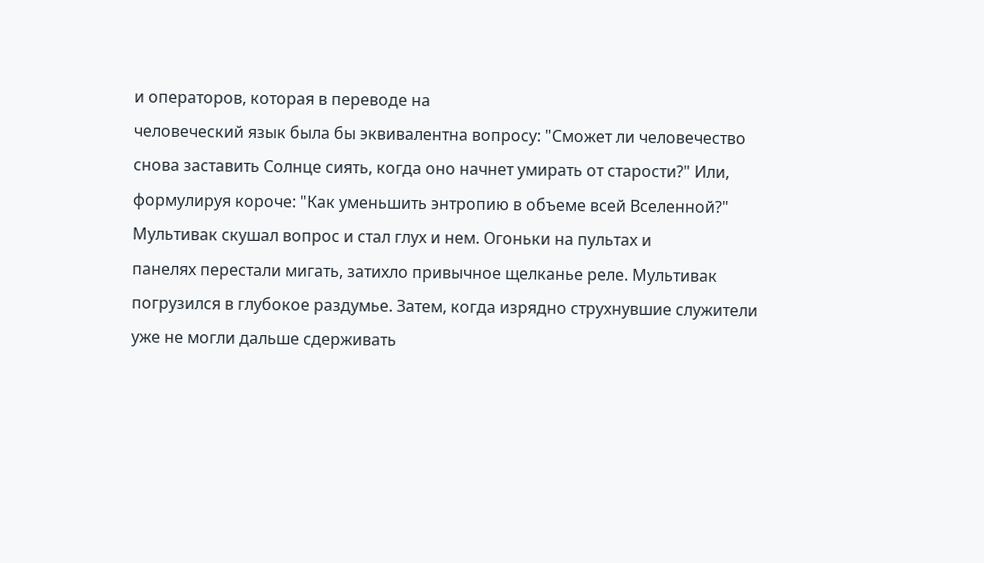и операторов, которая в переводе на
человеческий язык была бы эквивалентна вопросу: "Сможет ли человечество
снова заставить Солнце сиять, когда оно начнет умирать от старости?" Или,
формулируя короче: "Как уменьшить энтропию в объеме всей Вселенной?"
Мультивак скушал вопрос и стал глух и нем. Огоньки на пультах и
панелях перестали мигать, затихло привычное щелканье реле. Мультивак
погрузился в глубокое раздумье. Затем, когда изрядно струхнувшие служители
уже не могли дальше сдерживать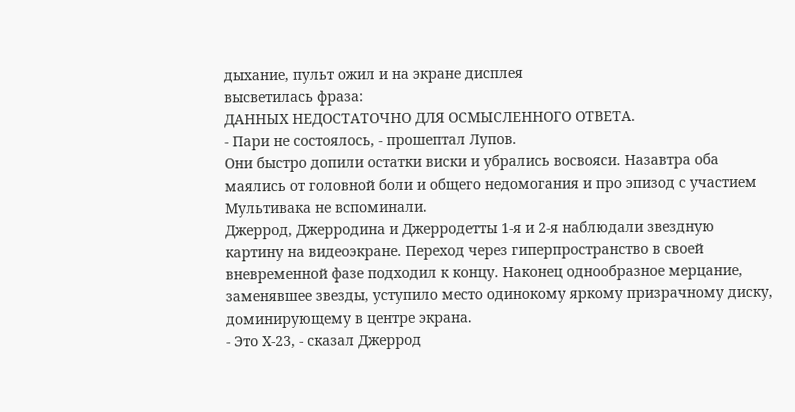дыхание, пульт ожил и на экране дисплея
высветилась фраза:
ДАННЫХ НЕДОСТАТОЧНО ДЛЯ ОСМЫСЛЕННОГО ОТВЕТА.
- Пари не состоялось, - прошептал Лупов.
Они быстро допили остатки виски и убрались восвояси. Назавтра оба
маялись от головной боли и общего недомогания и про эпизод с участием
Мультивака не вспоминали.
Джеррод, Джерродина и Джерродетты 1-я и 2-я наблюдали звездную
картину на видеоэкране. Переход через гиперпространство в своей
вневременной фазе подходил к концу. Наконец однообразное мерцание,
заменявшее звезды, уступило место одинокому яркому призрачному диску,
доминирующему в центре экрана.
- Это Х-23, - сказал Джеррод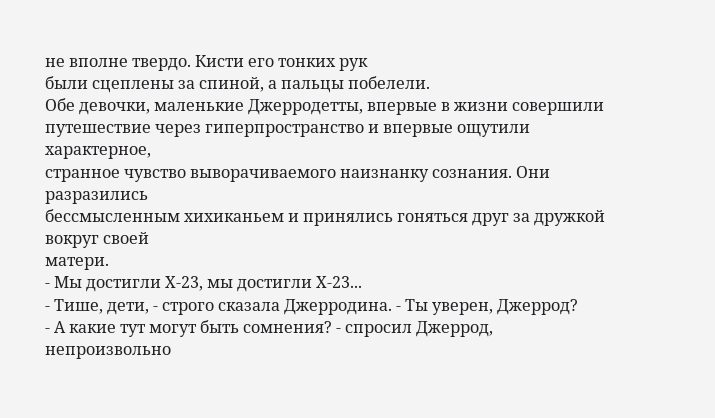не вполне твердо. Кисти его тонких рук
были сцеплены за спиной, а пальцы побелели.
Обе девочки, маленькие Джерродетты, впервые в жизни совершили
путешествие через гиперпространство и впервые ощутили характерное,
странное чувство выворачиваемого наизнанку сознания. Они разразились
бессмысленным хихиканьем и принялись гоняться друг за дружкой вокруг своей
матери.
- Мы достигли Х-23, мы достигли Х-23...
- Тише, дети, - строго сказала Джерродина. - Ты уверен, Джеррод?
- А какие тут могут быть сомнения? - спросил Джеррод, непроизвольно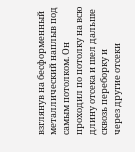взглянув на бесформенный металлический наплыв под самым потолком. Он
проходил по потолку на всю длину отсека и шел дальше сквозь переборку и
через другие отсеки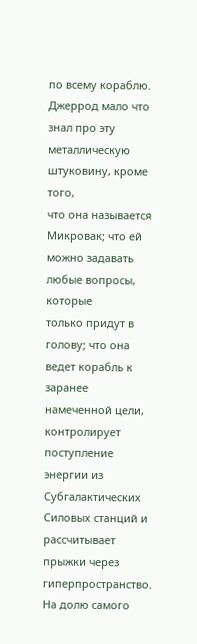по всему кораблю.
Джеррод мало что знал про эту металлическую штуковину, кроме того,
что она называется Микровак; что ей можно задавать любые вопросы, которые
только придут в голову; что она ведет корабль к заранее намеченной цели,
контролирует поступление энергии из Субгалактических Силовых станций и
рассчитывает прыжки через гиперпространство.
На долю самого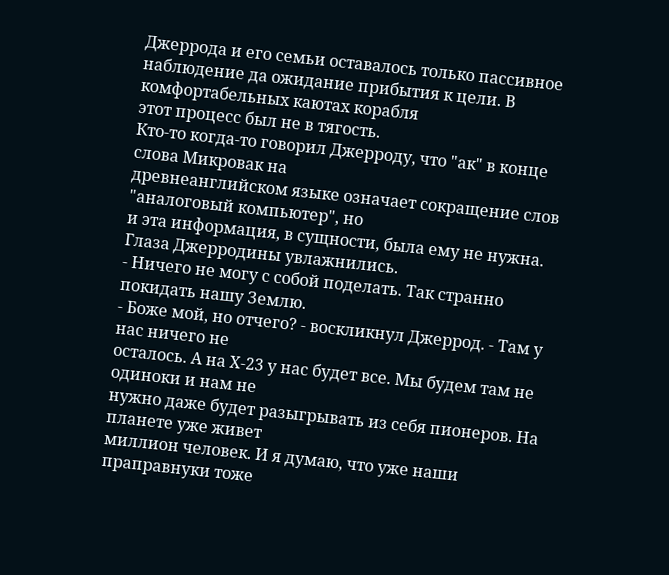Джеррода и его семьи оставалось только пассивное
наблюдение да ожидание прибытия к цели. В комфортабельных каютах корабля
этот процесс был не в тягость.
Кто-то когда-то говорил Джерроду, что "ак" в конце слова Микровак на
древнеанглийском языке означает сокращение слов "аналоговый компьютер", но
и эта информация, в сущности, была ему не нужна.
Глаза Джерродины увлажнились.
- Ничего не могу с собой поделать. Так странно покидать нашу Землю.
- Боже мой, но отчего? - воскликнул Джеррод. - Там у нас ничего не
осталось. А на Х-23 у нас будет все. Мы будем там не одиноки и нам не
нужно даже будет разыгрывать из себя пионеров. На планете уже живет
миллион человек. И я думаю, что уже наши праправнуки тоже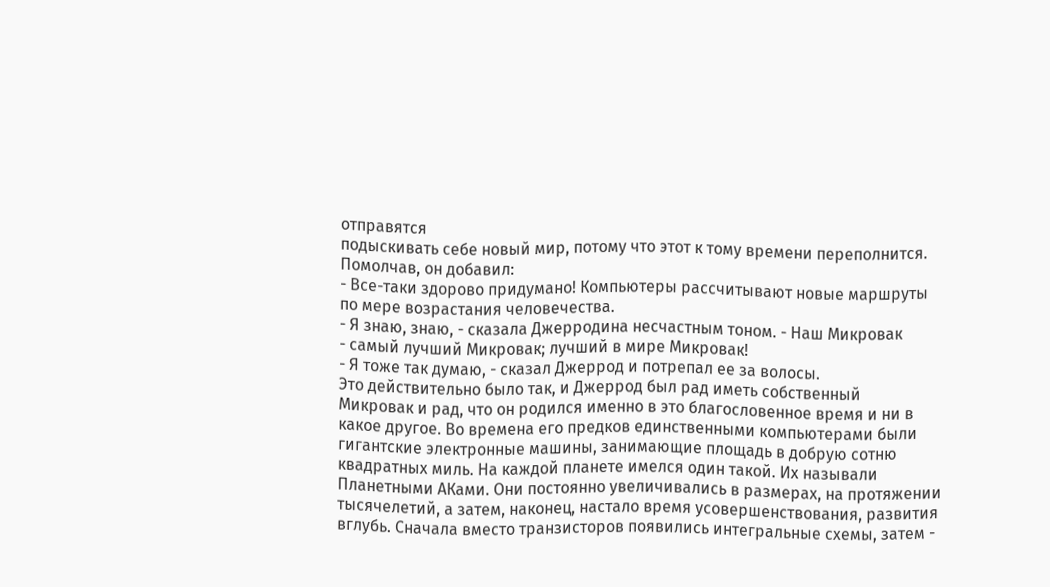отправятся
подыскивать себе новый мир, потому что этот к тому времени переполнится.
Помолчав, он добавил:
- Все-таки здорово придумано! Компьютеры рассчитывают новые маршруты
по мере возрастания человечества.
- Я знаю, знаю, - сказала Джерродина несчастным тоном. - Наш Микровак
- самый лучший Микровак; лучший в мире Микровак!
- Я тоже так думаю, - сказал Джеррод и потрепал ее за волосы.
Это действительно было так, и Джеррод был рад иметь собственный
Микровак и рад, что он родился именно в это благословенное время и ни в
какое другое. Во времена его предков единственными компьютерами были
гигантские электронные машины, занимающие площадь в добрую сотню
квадратных миль. На каждой планете имелся один такой. Их называли
Планетными АКами. Они постоянно увеличивались в размерах, на протяжении
тысячелетий, а затем, наконец, настало время усовершенствования, развития
вглубь. Сначала вместо транзисторов появились интегральные схемы, затем -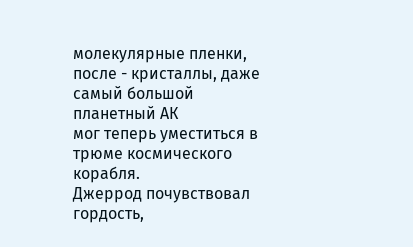молекулярные пленки, после - кристаллы, даже самый большой планетный АК
мог теперь уместиться в трюме космического корабля.
Джеррод почувствовал гордость,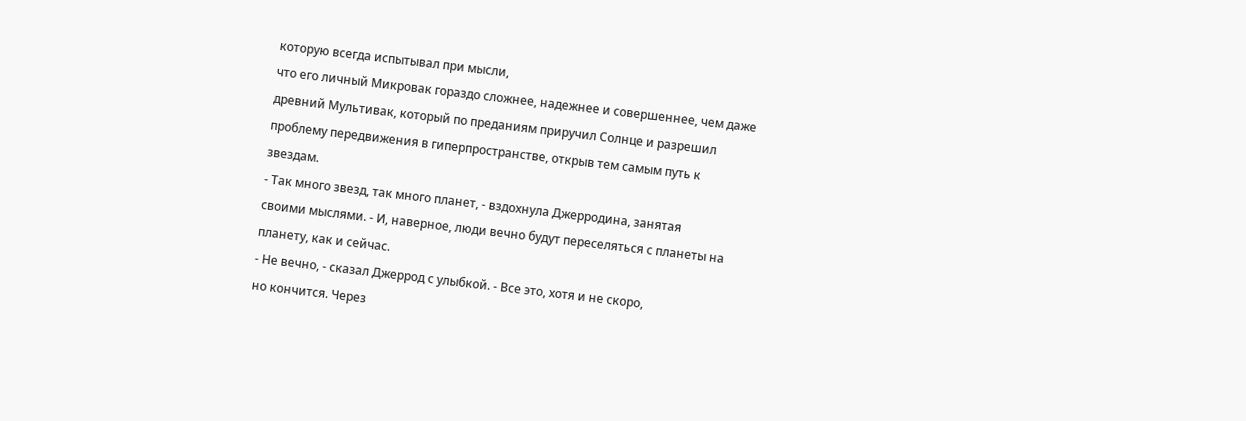которую всегда испытывал при мысли,
что его личный Микровак гораздо сложнее, надежнее и совершеннее, чем даже
древний Мультивак, который по преданиям приручил Солнце и разрешил
проблему передвижения в гиперпространстве, открыв тем самым путь к
звездам.
- Так много звезд, так много планет, - вздохнула Джерродина, занятая
своими мыслями. - И, наверное, люди вечно будут переселяться с планеты на
планету, как и сейчас.
- Не вечно, - сказал Джеррод с улыбкой. - Все это, хотя и не скоро,
но кончится. Через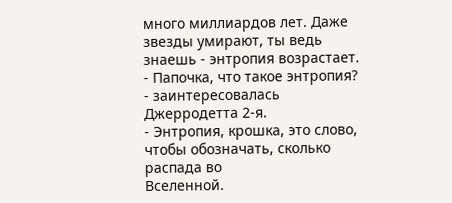много миллиардов лет. Даже звезды умирают, ты ведь
знаешь - энтропия возрастает.
- Папочка, что такое энтропия? - заинтересовалась Джерродетта 2-я.
- Энтропия, крошка, это слово, чтобы обозначать, сколько распада во
Вселенной.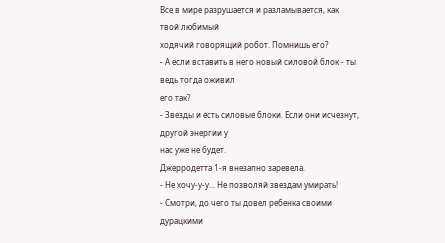Все в мире разрушается и разламывается, как твой любимый
ходячий говорящий робот. Помнишь его?
- А если вставить в него новый силовой блок - ты ведь тогда оживил
его так?
- Звезды и есть силовые блоки. Если они исчезнут, другой энергии у
нас уже не будет.
Джерродетта 1-я внезапно заревела.
- Не хочу-у-у... Не позволяй звездам умирать!
- Смотри, до чего ты довел ребенка своими дурацкими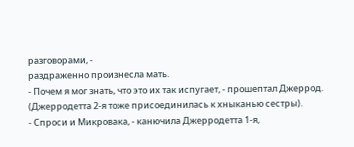разговорами, -
раздраженно произнесла мать.
- Почем я мог знать, что это их так испугает, - прошептал Джеррод.
(Джерродетта 2-я тоже присоединилась к хныканью сестры).
- Спроси и Микровака, - канючила Джерродетта 1-я,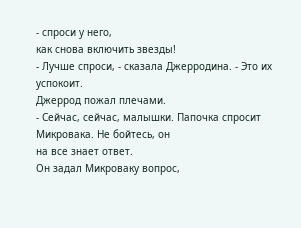- спроси у него,
как снова включить звезды!
- Лучше спроси, - сказала Джерродина. - Это их успокоит.
Джеррод пожал плечами.
- Сейчас, сейчас, малышки. Папочка спросит Микровака. Не бойтесь, он
на все знает ответ.
Он задал Микроваку вопрос,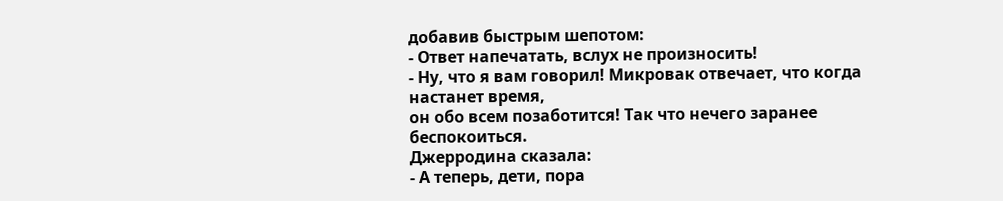добавив быстрым шепотом:
- Ответ напечатать, вслух не произносить!
- Ну, что я вам говорил! Микровак отвечает, что когда настанет время,
он обо всем позаботится! Так что нечего заранее беспокоиться.
Джерродина сказала:
- А теперь, дети, пора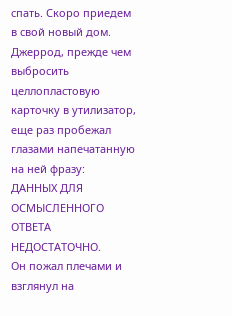спать. Скоро приедем в свой новый дом.
Джеррод, прежде чем выбросить целлопластовую карточку в утилизатор,
еще раз пробежал глазами напечатанную на ней фразу:
ДАННЫХ ДЛЯ ОСМЫСЛЕННОГО ОТВЕТА НЕДОСТАТОЧНО.
Он пожал плечами и взглянул на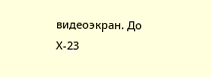видеоэкран. До Х-23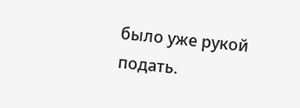было уже рукой
подать.